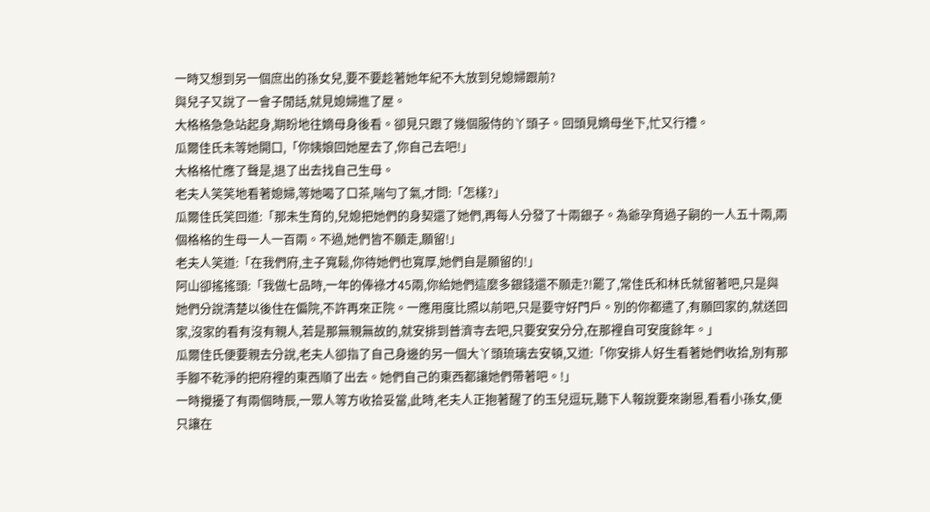一時又想到另一個庶出的孫女兒,要不要趁著她年紀不大放到兒媳婦跟前?
與兒子又說了一會子閒話,就見媳婦進了屋。
大格格急急站起身,期盼地往嫡母身後看。卻見只跟了幾個服侍的丫頭子。回頭見嫡母坐下,忙又行禮。
瓜爾佳氏未等她開口,「你姨娘回她屋去了,你自己去吧!」
大格格忙應了聲是,退了出去找自己生母。
老夫人笑笑地看著媳婦,等她喝了口茶,喘勻了氣,才問:「怎樣?」
瓜爾佳氏笑回道:「那未生育的,兒媳把她們的身契還了她們,再每人分發了十兩銀子。為爺孕育過子嗣的一人五十兩,兩個格格的生母一人一百兩。不過,她們皆不願走,願留!」
老夫人笑道:「在我們府,主子寬鬆,你待她們也寬厚,她們自是願留的!」
阿山卻搖搖頭:「我做七品時,一年的俸祿才45兩,你給她們這麼多銀錢還不願走?!罷了,常佳氏和林氏就留著吧,只是與她們分說清楚以後住在偏院,不許再來正院。一應用度比照以前吧,只是要守好門戶。別的你都遣了,有願回家的,就送回家,沒家的看有沒有親人,若是那無親無故的,就安排到普濟寺去吧,只要安安分分,在那裡自可安度餘年。」
瓜爾佳氏便要親去分說,老夫人卻指了自己身邊的另一個大丫頭琉璃去安頓,又道:「你安排人好生看著她們收拾,別有那手腳不乾淨的把府裡的東西順了出去。她們自己的東西都讓她們帶著吧。!」
一時攪擾了有兩個時辰,一眾人等方收拾妥當,此時,老夫人正抱著醒了的玉兒逗玩,聽下人報說要來謝恩,看看小孫女,便只讓在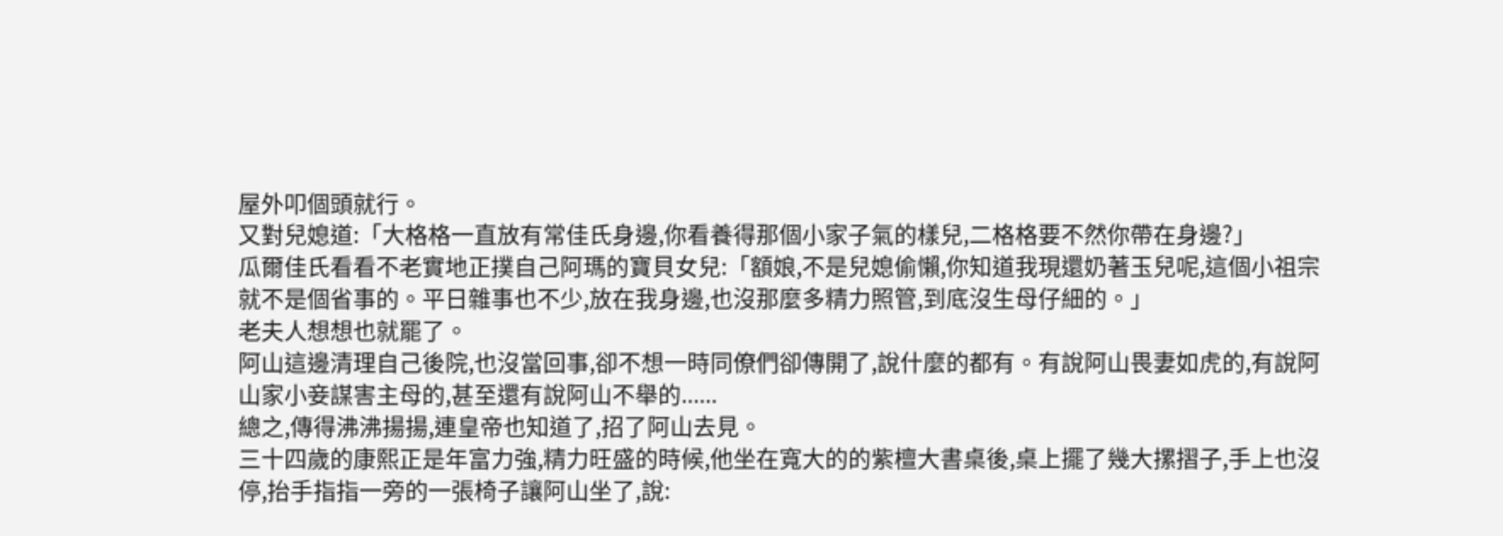屋外叩個頭就行。
又對兒媳道:「大格格一直放有常佳氏身邊,你看養得那個小家子氣的樣兒,二格格要不然你帶在身邊?」
瓜爾佳氏看看不老實地正撲自己阿瑪的寶貝女兒:「額娘,不是兒媳偷懶,你知道我現還奶著玉兒呢,這個小祖宗就不是個省事的。平日雜事也不少,放在我身邊,也沒那麼多精力照管,到底沒生母仔細的。」
老夫人想想也就罷了。
阿山這邊清理自己後院,也沒當回事,卻不想一時同僚們卻傳開了,說什麼的都有。有說阿山畏妻如虎的,有說阿山家小妾謀害主母的,甚至還有說阿山不舉的......
總之,傳得沸沸揚揚,連皇帝也知道了,招了阿山去見。
三十四歲的康熙正是年富力強,精力旺盛的時候,他坐在寬大的的紫檀大書桌後,桌上擺了幾大摞摺子,手上也沒停,抬手指指一旁的一張椅子讓阿山坐了,說: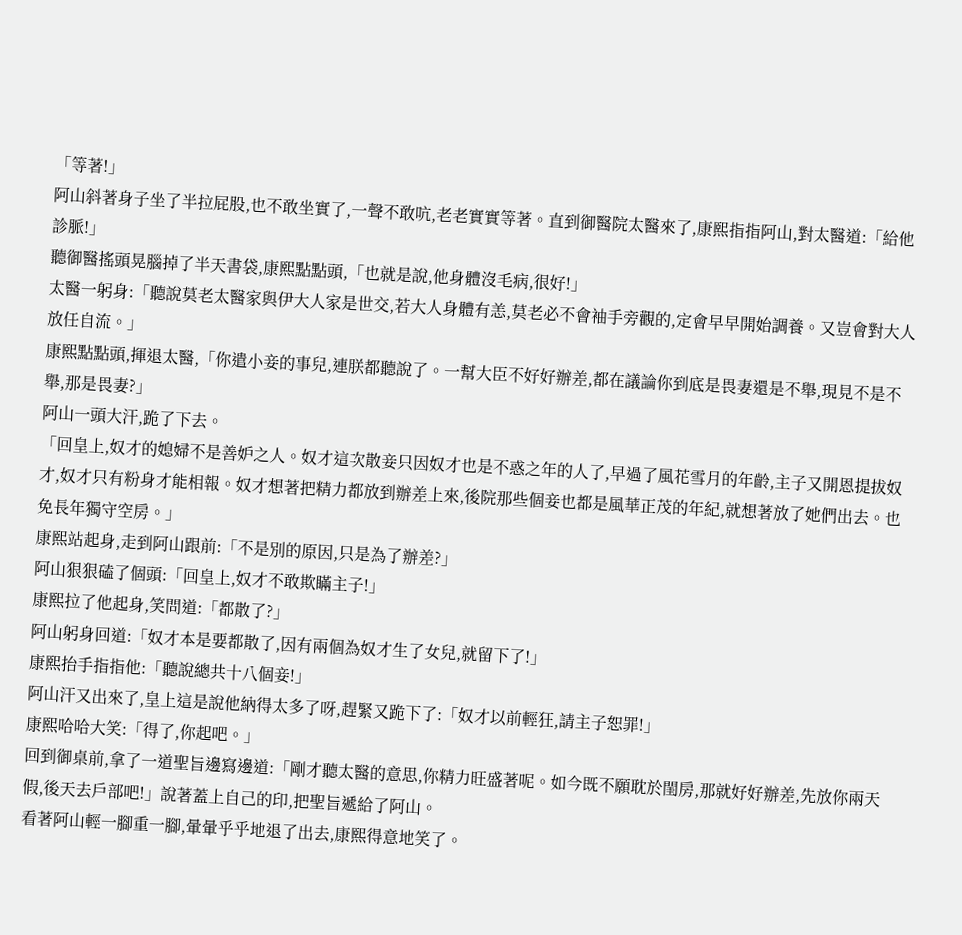「等著!」
阿山斜著身子坐了半拉屁股,也不敢坐實了,一聲不敢吭,老老實實等著。直到御醫院太醫來了,康熙指指阿山,對太醫道:「給他診脈!」
聽御醫搖頭晃腦掉了半天書袋,康熙點點頭,「也就是說,他身體沒毛病,很好!」
太醫一躬身:「聽說莫老太醫家與伊大人家是世交,若大人身體有恙,莫老必不會袖手旁觀的,定會早早開始調養。又豈會對大人放任自流。」
康熙點點頭,揮退太醫,「你遣小妾的事兒,連朕都聽說了。一幫大臣不好好辦差,都在議論你到底是畏妻還是不舉,現見不是不舉,那是畏妻?」
阿山一頭大汗,跪了下去。
「回皇上,奴才的媳婦不是善妒之人。奴才這次散妾只因奴才也是不惑之年的人了,早過了風花雪月的年齡,主子又開恩提拔奴才,奴才只有粉身才能相報。奴才想著把精力都放到辦差上來,後院那些個妾也都是風華正茂的年紀,就想著放了她們出去。也免長年獨守空房。」
康熙站起身,走到阿山跟前:「不是別的原因,只是為了辦差?」
阿山狠狠磕了個頭:「回皇上,奴才不敢欺瞞主子!」
康熙拉了他起身,笑問道:「都散了?」
阿山躬身回道:「奴才本是要都散了,因有兩個為奴才生了女兒,就留下了!」
康熙抬手指指他:「聽說總共十八個妾!」
阿山汗又出來了,皇上這是說他納得太多了呀,趕緊又跪下了:「奴才以前輕狂,請主子恕罪!」
康熙哈哈大笑:「得了,你起吧。」
回到御桌前,拿了一道聖旨邊寫邊道:「剛才聽太醫的意思,你精力旺盛著呢。如今既不願耽於閨房,那就好好辦差,先放你兩天假,後天去戶部吧!」說著蓋上自己的印,把聖旨遞給了阿山。
看著阿山輕一腳重一腳,暈暈乎乎地退了出去,康熙得意地笑了。